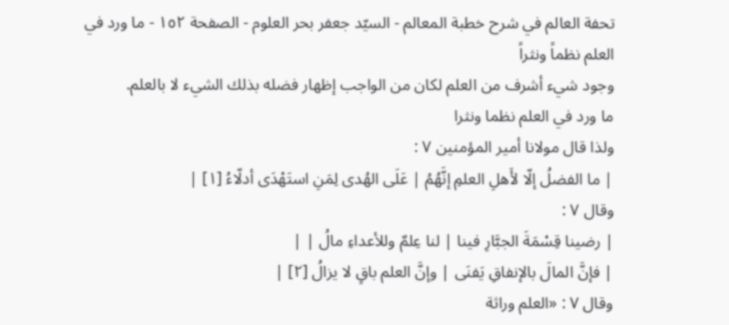تحفة العالم في شرح خطبة المعالم - السيّد جعفر بحر العلوم - الصفحة ١٥٢ - ما ورد في العلم نظماً ونثراً
وجود شيء أشرف من العلم لكان من الواجب إظهار فضله بذلك الشيء لا بالعلم.
ما ورد في العلم نظما ونثرا
ولذا قال مولانا أمير المؤمنين ٧ :
| ما الفضلُ إلّا لأَهلِ العلمِ إنَّهُمُ | عَلَى الهُدى لِمَنِ استَهْدَى أدلّاءُ [١] |
وقال ٧ :
| رضينا قِسْمَةَ الجبَّارِ فينا | لنا عِلمٌ وللأعداءِ مالُ | |
| فإنَّ المالَ بالإنفاقِ يَفنَى | وإنَّ العلم باقٍ لا يزالُ [٢] |
وقال ٧ : «العلم وراثة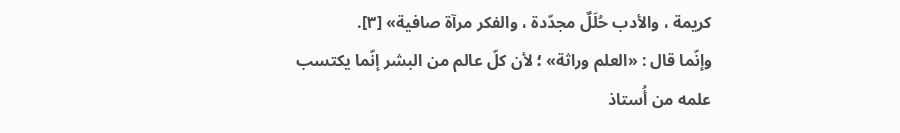كريمة ، والأدب حُلَلٌ مجدّدة ، والفكر مرآة صافية» [٣].
وإنّما قال : «العلم وراثة» ؛ لأن كلّ عالم من البشر إنّما يكتسب علمه من أُستاذ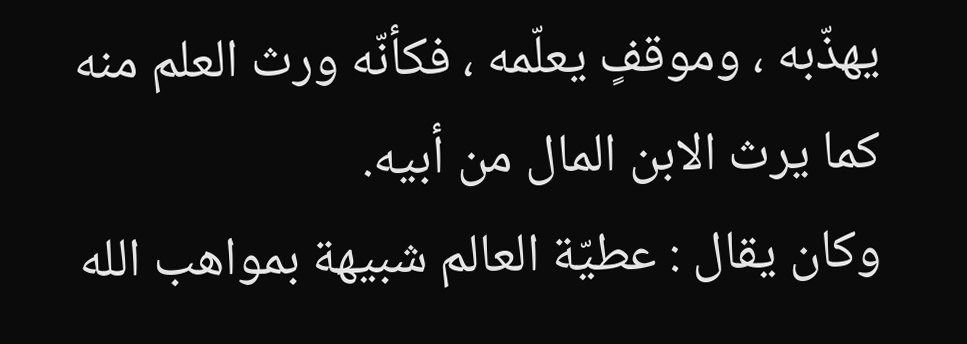يهذّبه ، وموقفٍ يعلّمه ، فكأنّه ورث العلم منه كما يرث الابن المال من أبيه.
وكان يقال : عطيّة العالم شبيهة بمواهب الله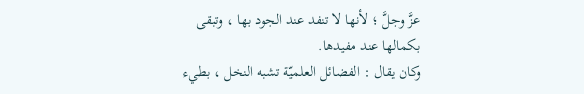عزَّ وجلَّ ؛ لأنها لا تنفد عند الجود بها ، وتبقى بكمالها عند مفيدها.
وكان يقال : الفضائل العلميّة تشبه النخل ، بطيء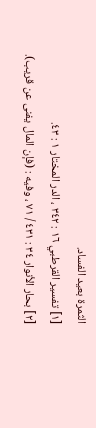الثمرة بعيد الفساد.
[١] تفسير القرطبي ١٦ : ٣٤٢ ، الدر المختار ١ : ٤٣.
[٢] بحار الأنوار ٣٤ : ٤٣١ / ٧١ ، وفيه : (فإن المال يفنى عن قريب).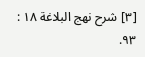[٣] شرح نهج البلاغة ١٨ : ٩٣.